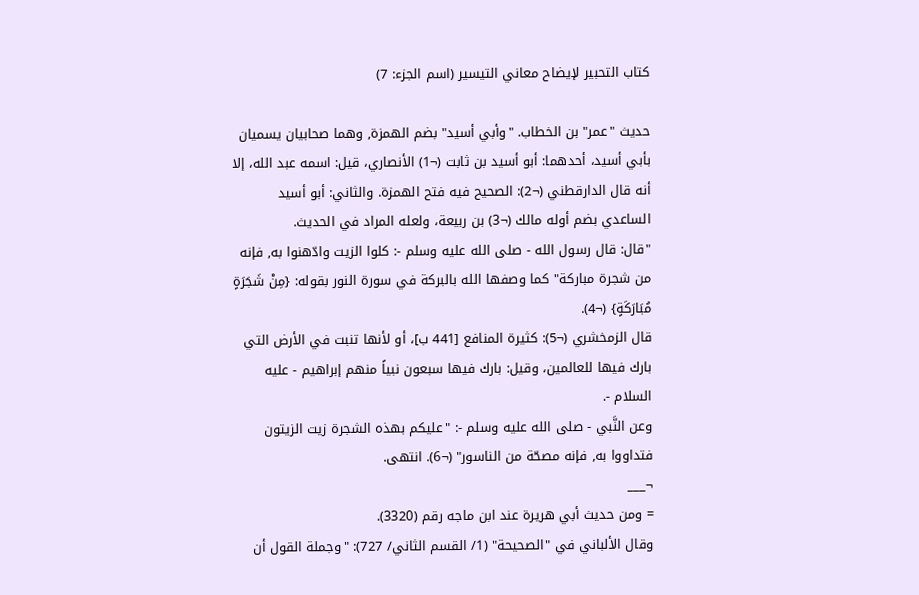كتاب التحبير لإيضاح معاني التيسير (اسم الجزء: 7)

حديث "عمر" بن الخطاب. "وأبي أسيد" بضم الهمزة, وهما صحابيان يسميان بأبي أسيد، أحدهما: أبو أسيد بن ثابت (¬1) الأنصاري، قيل: اسمه عبد الله، إلا أنه قال الدارقطني (¬2): الصحيح فيه فتح الهمزة. والثاني: أبو أسيد الساعدي بضم أوله مالك (¬3) بن ربيعة، ولعله المراد في الحديث.
"قال: قال رسول الله - صلى الله عليه وسلم -: كلوا الزيت وادّهنوا به, فإنه من شجرة مباركة" كما وصفها الله بالبركة في سورة النور بقوله: {مِنْ شَجَرَةٍ مُبَارَكَةٍ} (¬4).
قال الزمخشري (¬5): كثيرة المنافع [441 ب]، أو لأنها تنبت في الأرض التي بارك فيها للعالمين، وقيل: بارك فيها سبعون نبياً منهم إبراهيم - عليه السلام -.
وعن النَّبي - صلى الله عليه وسلم -: "عليكم بهذه الشجرة زيت الزيتون فتداووا به, فإنه مصحّة من الناسور" (¬6). انتهى.
¬___
= ومن حديث أبي هريرة عند ابن ماجه رقم (3320).
وقال الألباني في "الصحيحة" (1/ القسم الثاني/ 727): "وجملة القول أن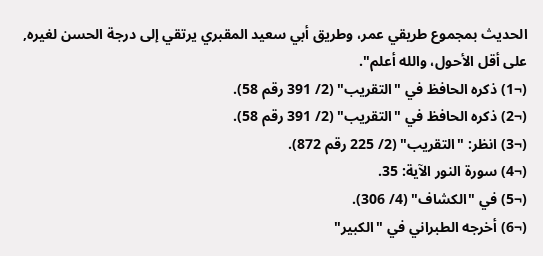الحديث بمجموع طريقي عمر، وطريق أبي سعيد المقبري يرتقي إلى درجة الحسن لغيره, على أقل الأحول، والله أعلم".
(¬1) ذكره الحافظ في "التقريب" (2/ 391 رقم 58).
(¬2) ذكره الحافظ في "التقريب" (2/ 391 رقم 58).
(¬3) انظر: "التقريب" (2/ 225 رقم 872).
(¬4) سورة النور الآية: 35.
(¬5) في "الكشاف" (4/ 306).
(¬6) أخرجه الطبراني في "الكبير"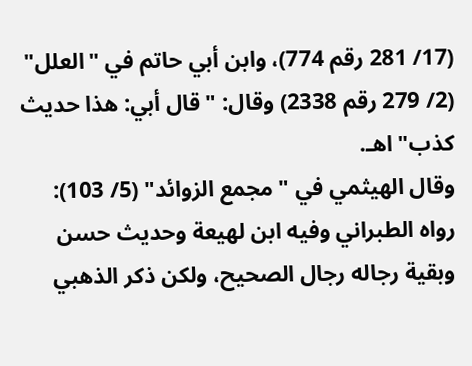(17/ 281 رقم 774)، وابن أبي حاتم في "العلل" (2/ 279 رقم 2338) وقال: "قال أبي: هذا حديث كذب" اهـ.
وقال الهيثمي في "مجمع الزوائد" (5/ 103): رواه الطبراني وفيه ابن لهيعة وحديث حسن وبقية رجاله رجال الصحيح، ولكن ذكر الذهبي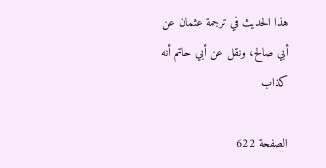هذا الحديث في ترجمة عثمان عن أبي صالح، ونقل عن أبي حاتم أنه كذاب

الصفحة 622